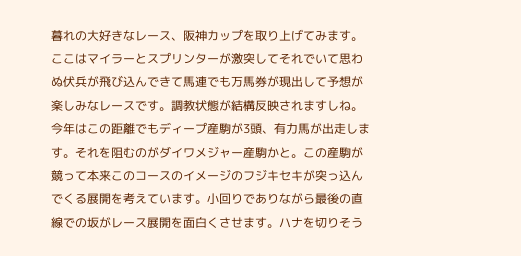暮れの大好きなレース、阪神カップを取り上げてみます。
ここはマイラーとスプリンターが激突してそれでいて思わぬ伏兵が飛び込んできて馬連でも万馬券が現出して予想が楽しみなレースです。調教状態が結構反映されますしね。
今年はこの距離でもディープ産駒が3頭、有力馬が出走します。それを阻むのがダイワメジャー産駒かと。この産駒が競って本来このコースのイメージのフジキセキが突っ込んでくる展開を考えています。小回りでありながら最後の直線での坂がレース展開を面白くさせます。ハナを切りそう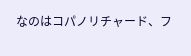なのはコパノリチャード、フ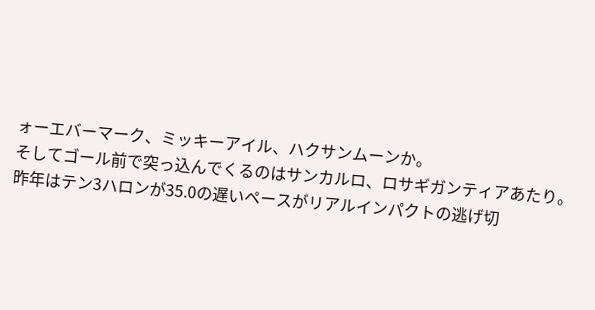ォーエバーマーク、ミッキーアイル、ハクサンムーンか。
そしてゴール前で突っ込んでくるのはサンカルロ、ロサギガンティアあたり。
昨年はテン3ハロンが35.0の遅いペースがリアルインパクトの逃げ切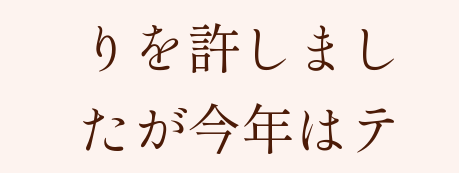りを許しましたが今年はテ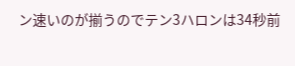ン速いのが揃うのでテン3ハロンは34秒前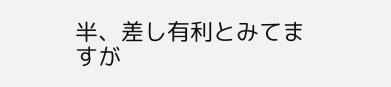半、差し有利とみてますが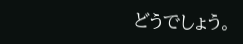どうでしょう。